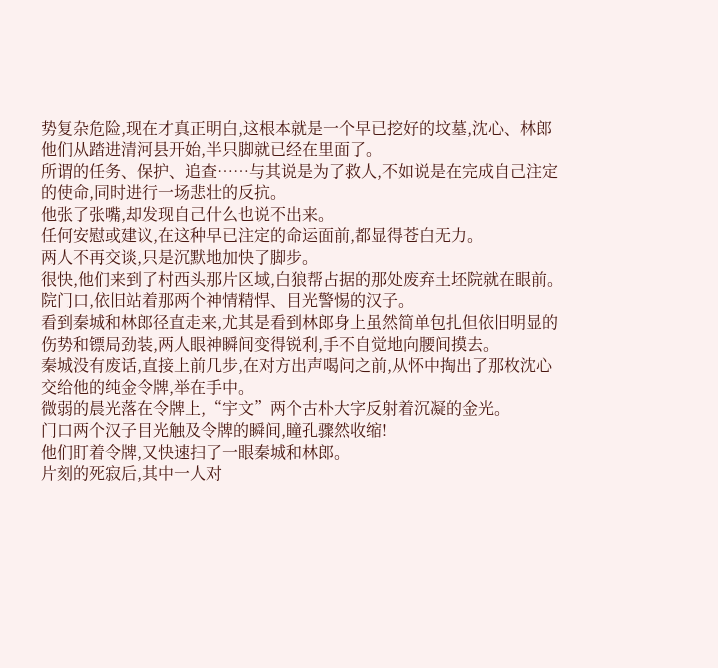势复杂危险,现在才真正明白,这根本就是一个早已挖好的坟墓,沈心、林郎他们从踏进清河县开始,半只脚就已经在里面了。
所谓的任务、保护、追查……与其说是为了救人,不如说是在完成自己注定的使命,同时进行一场悲壮的反抗。
他张了张嘴,却发现自己什么也说不出来。
任何安慰或建议,在这种早已注定的命运面前,都显得苍白无力。
两人不再交谈,只是沉默地加快了脚步。
很快,他们来到了村西头那片区域,白狼帮占据的那处废弃土坯院就在眼前。
院门口,依旧站着那两个神情精悍、目光警惕的汉子。
看到秦城和林郎径直走来,尤其是看到林郎身上虽然简单包扎但依旧明显的伤势和镖局劲装,两人眼神瞬间变得锐利,手不自觉地向腰间摸去。
秦城没有废话,直接上前几步,在对方出声喝问之前,从怀中掏出了那枚沈心交给他的纯金令牌,举在手中。
微弱的晨光落在令牌上,“宇文”两个古朴大字反射着沉凝的金光。
门口两个汉子目光触及令牌的瞬间,瞳孔骤然收缩!
他们盯着令牌,又快速扫了一眼秦城和林郎。
片刻的死寂后,其中一人对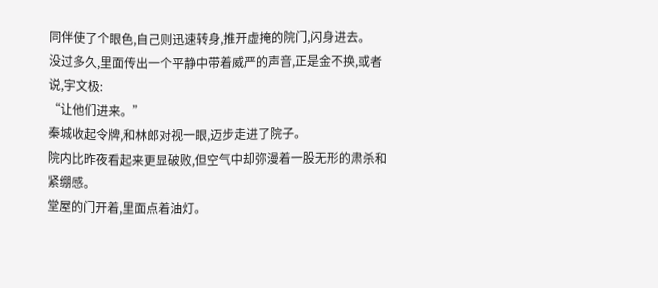同伴使了个眼色,自己则迅速转身,推开虚掩的院门,闪身进去。
没过多久,里面传出一个平静中带着威严的声音,正是金不换,或者说,宇文极:
“让他们进来。”
秦城收起令牌,和林郎对视一眼,迈步走进了院子。
院内比昨夜看起来更显破败,但空气中却弥漫着一股无形的肃杀和紧绷感。
堂屋的门开着,里面点着油灯。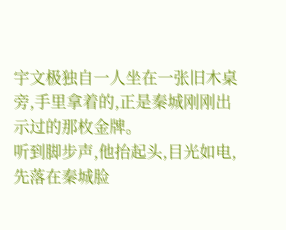宇文极独自一人坐在一张旧木桌旁,手里拿着的,正是秦城刚刚出示过的那枚金牌。
听到脚步声,他抬起头,目光如电,先落在秦城脸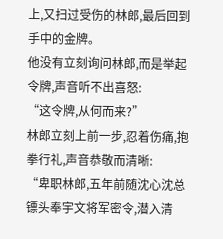上,又扫过受伤的林郎,最后回到手中的金牌。
他没有立刻询问林郎,而是举起令牌,声音听不出喜怒:
“这令牌,从何而来?”
林郎立刻上前一步,忍着伤痛,抱拳行礼,声音恭敬而清晰:
“卑职林郎,五年前随沈心沈总镖头奉宇文将军密令,潜入清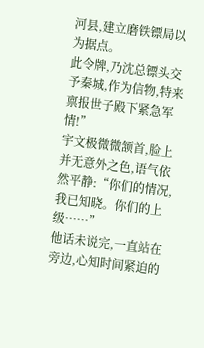河县,建立磨铁镖局以为据点。
此令牌,乃沈总镖头交予秦城,作为信物,特来禀报世子殿下紧急军情!”
宇文极微微颔首,脸上并无意外之色,语气依然平静:“你们的情况,我已知晓。你们的上级……”
他话未说完,一直站在旁边,心知时间紧迫的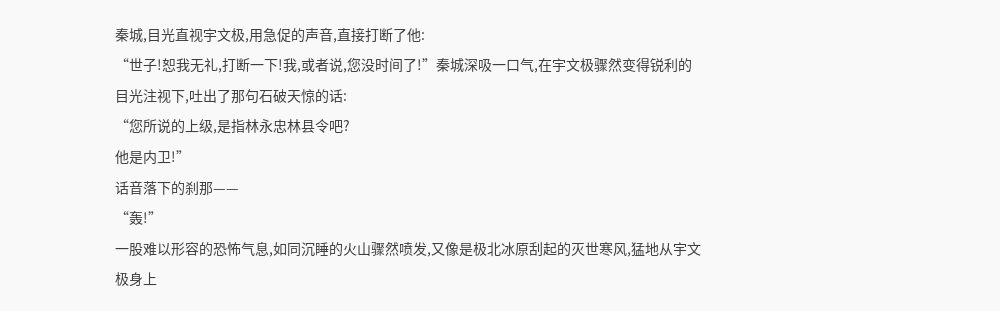秦城,目光直视宇文极,用急促的声音,直接打断了他:
“世子!恕我无礼,打断一下!我,或者说,您没时间了!”秦城深吸一口气,在宇文极骤然变得锐利的目光注视下,吐出了那句石破天惊的话:
“您所说的上级,是指林永忠林县令吧?
他是内卫!”
话音落下的刹那——
“轰!”
一股难以形容的恐怖气息,如同沉睡的火山骤然喷发,又像是极北冰原刮起的灭世寒风,猛地从宇文极身上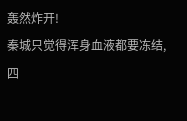轰然炸开!
秦城只觉得浑身血液都要冻结,四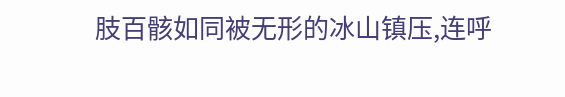肢百骸如同被无形的冰山镇压,连呼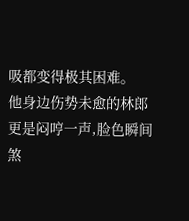吸都变得极其困难。
他身边伤势未愈的林郎更是闷哼一声,脸色瞬间煞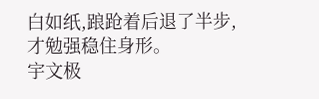白如纸,踉跄着后退了半步,才勉强稳住身形。
宇文极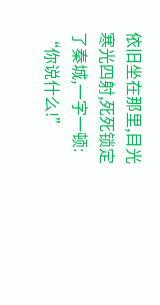依旧坐在那里,目光寒光四射,死死锁定了秦城,一字一顿:
“你说什么!”